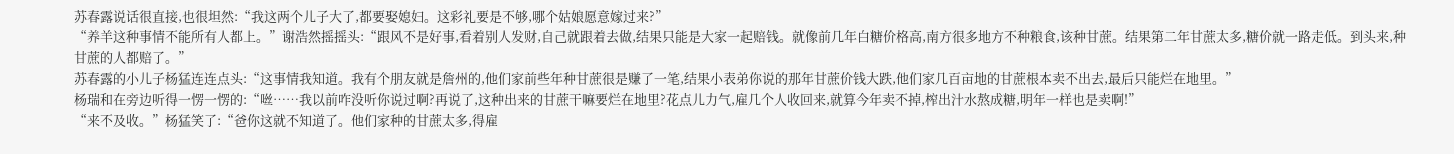苏春露说话很直接,也很坦然:“我这两个儿子大了,都要娶媳妇。这彩礼要是不够,哪个姑娘愿意嫁过来?”
“养羊这种事情不能所有人都上。”谢浩然摇摇头:“跟风不是好事,看着别人发财,自己就跟着去做,结果只能是大家一起赔钱。就像前几年白糖价格高,南方很多地方不种粮食,该种甘蔗。结果第二年甘蔗太多,糖价就一路走低。到头来,种甘蔗的人都赔了。”
苏春露的小儿子杨猛连连点头:“这事情我知道。我有个朋友就是詹州的,他们家前些年种甘蔗很是赚了一笔,结果小表弟你说的那年甘蔗价钱大跌,他们家几百亩地的甘蔗根本卖不出去,最后只能烂在地里。”
杨瑞和在旁边听得一愣一愣的:“咝……我以前咋没听你说过啊?再说了,这种出来的甘蔗干嘛要烂在地里?花点儿力气,雇几个人收回来,就算今年卖不掉,榨出汁水熬成糖,明年一样也是卖啊!”
“来不及收。”杨猛笑了:“爸你这就不知道了。他们家种的甘蔗太多,得雇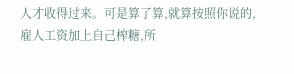人才收得过来。可是算了算,就算按照你说的,雇人工资加上自己榨糖,所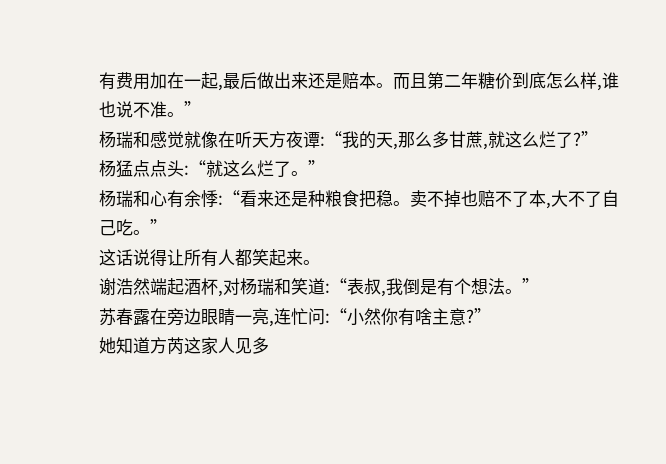有费用加在一起,最后做出来还是赔本。而且第二年糖价到底怎么样,谁也说不准。”
杨瑞和感觉就像在听天方夜谭:“我的天,那么多甘蔗,就这么烂了?”
杨猛点点头:“就这么烂了。”
杨瑞和心有余悸:“看来还是种粮食把稳。卖不掉也赔不了本,大不了自己吃。”
这话说得让所有人都笑起来。
谢浩然端起酒杯,对杨瑞和笑道:“表叔,我倒是有个想法。”
苏春露在旁边眼睛一亮,连忙问:“小然你有啥主意?”
她知道方芮这家人见多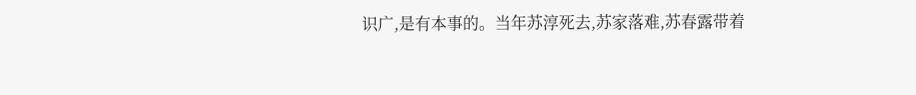识广,是有本事的。当年苏淳死去,苏家落难,苏春露带着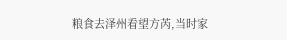粮食去泽州看望方芮,当时家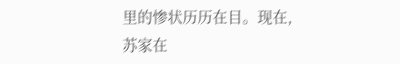里的惨状历历在目。现在,苏家在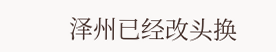泽州已经改头换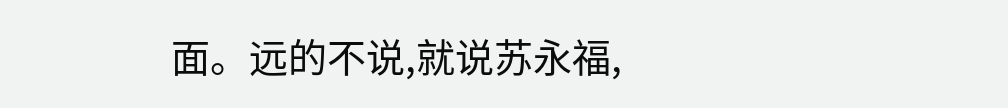面。远的不说,就说苏永福,